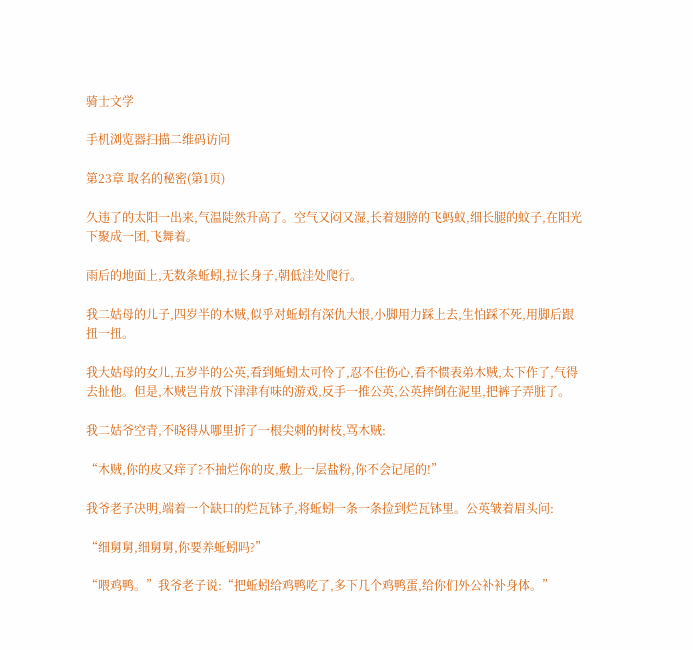骑士文学

手机浏览器扫描二维码访问

第23章 取名的秘密(第1页)

久违了的太阳一出来,气温陡然升高了。空气又闷又湿,长着翅膀的飞蚂蚁,细长腿的蚊子,在阳光下聚成一团,飞舞着。

雨后的地面上,无数条蚯蚓,拉长身子,朝低洼处爬行。

我二姑母的儿子,四岁半的木贼,似乎对蚯蚓有深仇大恨,小脚用力踩上去,生怕踩不死,用脚后跟扭一扭。

我大姑母的女儿,五岁半的公英,看到蚯蚓太可怜了,忍不住伤心,看不惯表弟木贼,太下作了,气得去扯他。但是,木贼岂肯放下津津有味的游戏,反手一推公英,公英摔倒在泥里,把裤子弄脏了。

我二姑爷空青,不晓得从哪里折了一根尖刺的树枝,骂木贼:

“木贼,你的皮又痒了?不抽烂你的皮,敷上一层盐粉,你不会记尾的!”

我爷老子决明,端着一个缺口的烂瓦钵子,将蚯蚓一条一条捡到烂瓦钵里。公英皱着眉头问:

“细舅舅,细舅舅,你要养蚯蚓吗?”

“喂鸡鸭。”我爷老子说:“把蚯蚓给鸡鸭吃了,多下几个鸡鸭蛋,给你们外公补补身体。”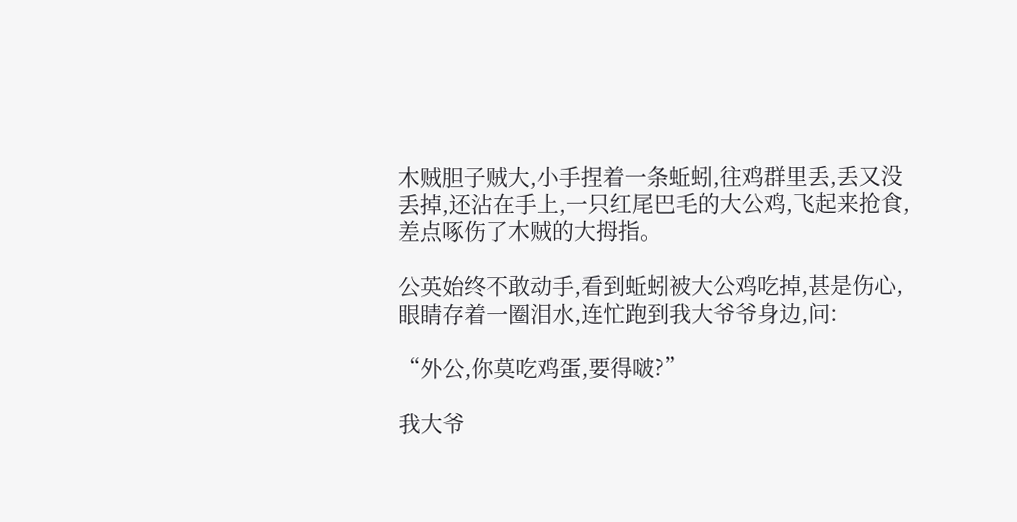木贼胆子贼大,小手捏着一条蚯蚓,往鸡群里丢,丢又没丢掉,还沾在手上,一只红尾巴毛的大公鸡,飞起来抢食,差点啄伤了木贼的大拇指。

公英始终不敢动手,看到蚯蚓被大公鸡吃掉,甚是伤心,眼睛存着一圈泪水,连忙跑到我大爷爷身边,问:

“外公,你莫吃鸡蛋,要得啵?”

我大爷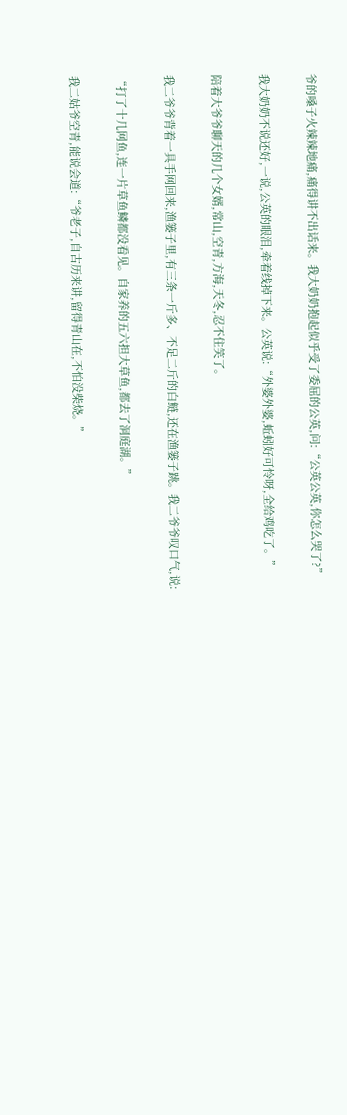爷的嗓子火辣辣地痛,痛得讲不出话来。我大奶奶抱起似乎受了委屈的公英,问:“公英公英,你怎么哭了?”

我大奶奶不说还好,一说,公英的眼泪,牵着线掉下来。公英说:“外婆外婆,蚯蚓好可怜呀,全给鸡吃了。”

陪着大爷爷聊天的几个女婿,常山,空青,方海,天冬,忍不住笑了。

我二爷爷背着一具手网回来,渔篓子里,有三条一斤多、不足二斤的白鲢,还在渔篓子跳。我二爷爷叹口气,说:

“打了十几网鱼,连一片草鱼鳞都没看见。自家养的五六担大草鱼,都去了洞庭湖。”

我二姑爷空青,能说会道:“爷老子,自古历来讲,留得青山在,不怕没柴烧。”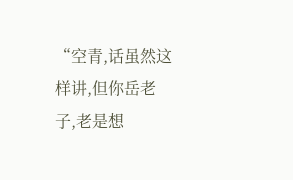“空青,话虽然这样讲,但你岳老子,老是想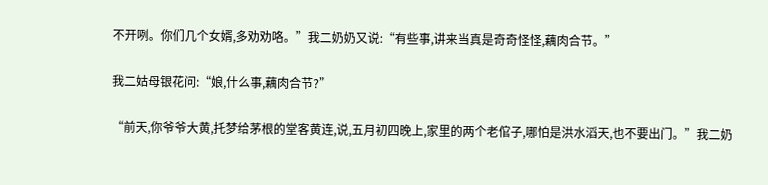不开咧。你们几个女婿,多劝劝咯。”我二奶奶又说:“有些事,讲来当真是奇奇怪怪,藕肉合节。”

我二姑母银花问:“娘,什么事,藕肉合节?”

“前天,你爷爷大黄,托梦给茅根的堂客黄连,说,五月初四晚上,家里的两个老倌子,哪怕是洪水滔天,也不要出门。”我二奶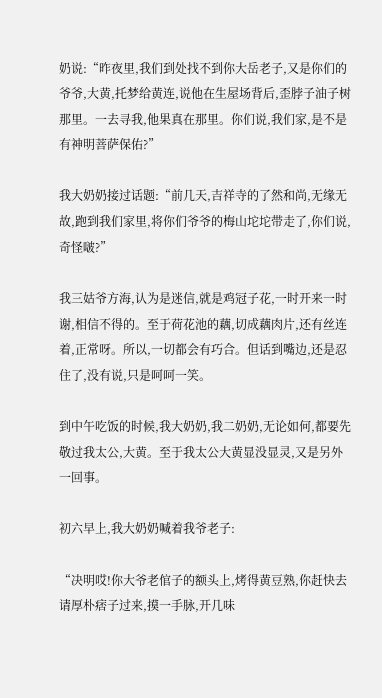奶说:“昨夜里,我们到处找不到你大岳老子,又是你们的爷爷,大黄,托梦给黄连,说他在生屋场背后,歪脖子油子树那里。一去寻我,他果真在那里。你们说,我们家,是不是有神明菩萨保佑?”

我大奶奶接过话题:“前几天,吉祥寺的了然和尚,无缘无故,跑到我们家里,将你们爷爷的梅山坨坨带走了,你们说,奇怪啵?”

我三姑爷方海,认为是迷信,就是鸡冠子花,一时开来一时谢,相信不得的。至于荷花池的藕,切成藕肉片,还有丝连着,正常呀。所以,一切都会有巧合。但话到嘴边,还是忍住了,没有说,只是呵呵一笑。

到中午吃饭的时候,我大奶奶,我二奶奶,无论如何,都要先敬过我太公,大黄。至于我太公大黄显没显灵,又是另外一回事。

初六早上,我大奶奶喊着我爷老子:

“决明哎!你大爷老倌子的额头上,烤得黄豆熟,你赶快去请厚朴痞子过来,摸一手脉,开几味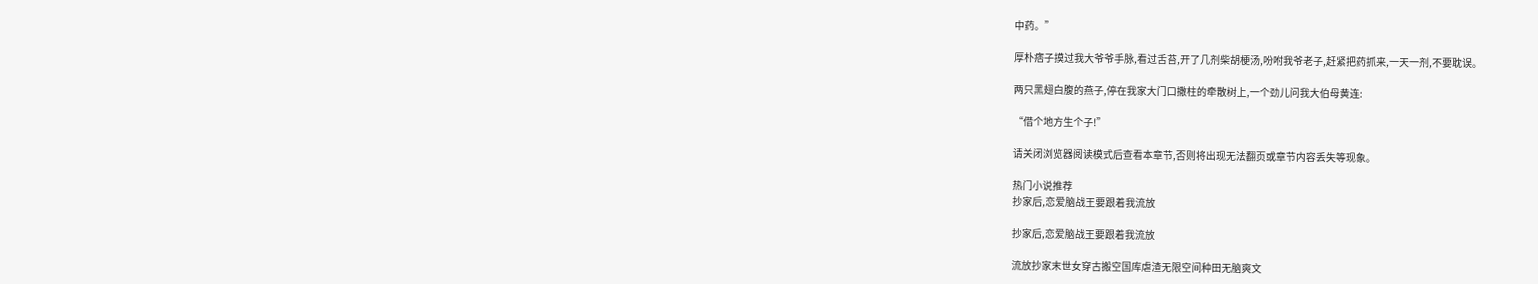中药。”

厚朴痞子摸过我大爷爷手脉,看过舌苔,开了几剂柴胡梗汤,吩咐我爷老子,赶紧把药抓来,一天一剂,不要耽误。

两只黑翅白腹的燕子,停在我家大门口撒柱的牵散树上,一个劲儿问我大伯母黄连:

“借个地方生个子!”

请关闭浏览器阅读模式后查看本章节,否则将出现无法翻页或章节内容丢失等现象。

热门小说推荐
抄家后,恋爱脑战王要跟着我流放

抄家后,恋爱脑战王要跟着我流放

流放抄家末世女穿古搬空国库虐渣无限空间种田无脑爽文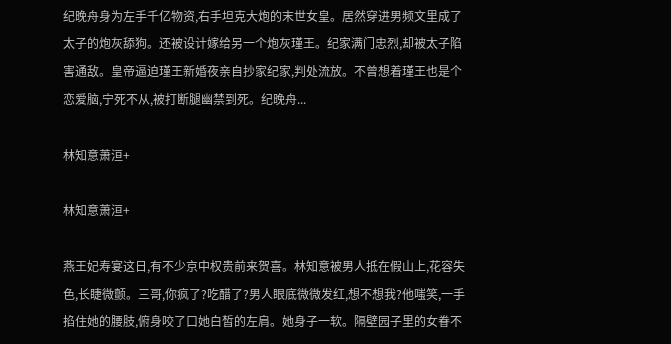纪晚舟身为左手千亿物资,右手坦克大炮的末世女皇。居然穿进男频文里成了太子的炮灰舔狗。还被设计嫁给另一个炮灰瑾王。纪家满门忠烈,却被太子陷害通敌。皇帝逼迫瑾王新婚夜亲自抄家纪家,判处流放。不曾想着瑾王也是个恋爱脑,宁死不从,被打断腿幽禁到死。纪晚舟...

林知意萧洹+

林知意萧洹+

燕王妃寿宴这日,有不少京中权贵前来贺喜。林知意被男人抵在假山上,花容失色,长睫微颤。三哥,你疯了?吃醋了?男人眼底微微发红,想不想我?他嗤笑,一手掐住她的腰肢,俯身咬了口她白皙的左肩。她身子一软。隔壁园子里的女眷不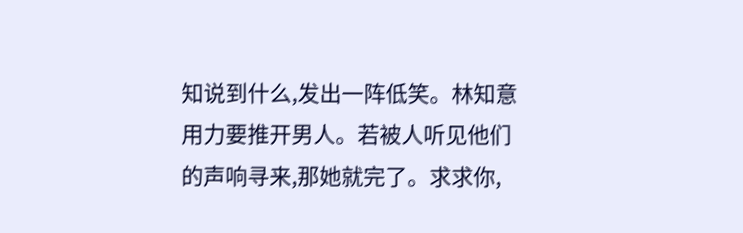知说到什么,发出一阵低笑。林知意用力要推开男人。若被人听见他们的声响寻来,那她就完了。求求你,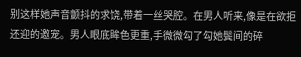别这样她声音颤抖的求饶,带着一丝哭腔。在男人听来,像是在欲拒还迎的邀宠。男人眼底眸色更重,手微微勾了勾她鬓间的碎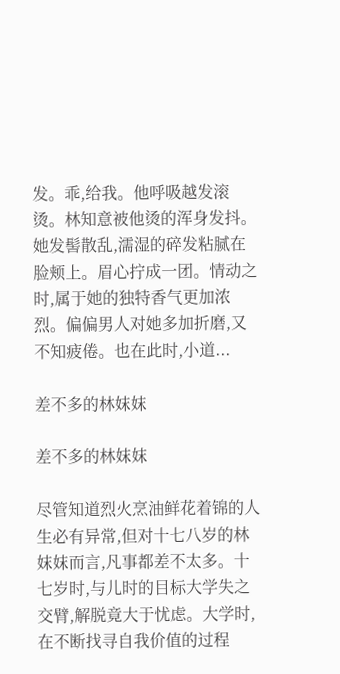发。乖,给我。他呼吸越发滚烫。林知意被他烫的浑身发抖。她发髻散乱,濡湿的碎发粘腻在脸颊上。眉心拧成一团。情动之时,属于她的独特香气更加浓烈。偏偏男人对她多加折磨,又不知疲倦。也在此时,小道...

差不多的林妺妺

差不多的林妺妺

尽管知道烈火烹油鲜花着锦的人生必有异常,但对十七八岁的林妺妺而言,凡事都差不太多。十七岁时,与儿时的目标大学失之交臂,解脱竟大于忧虑。大学时,在不断找寻自我价值的过程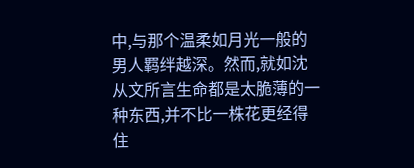中,与那个温柔如月光一般的男人羁绊越深。然而,就如沈从文所言生命都是太脆薄的一种东西,并不比一株花更经得住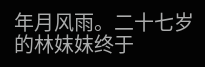年月风雨。二十七岁的林妺妺终于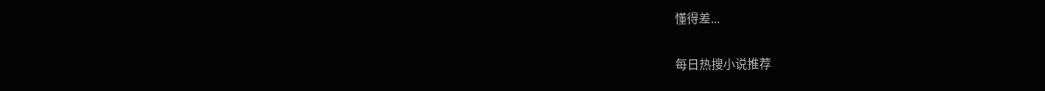懂得差...

每日热搜小说推荐